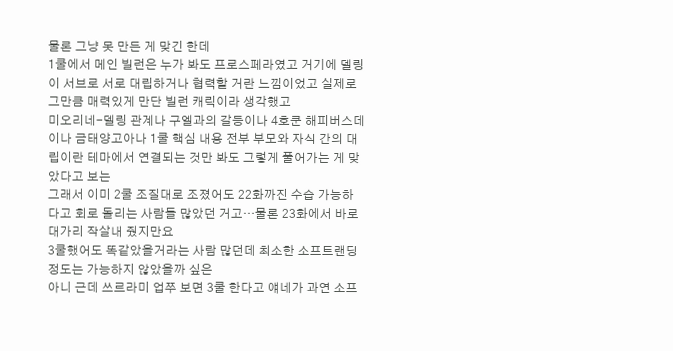물론 그냥 못 만든 게 맞긴 한데
1쿨에서 메인 빌런은 누가 봐도 프로스페라였고 거기에 델링이 서브로 서로 대립하거나 협력할 거란 느낌이었고 실제로 그만큼 매력있게 만단 빌런 캐릭이라 생각했고
미오리네-델링 관계나 구엘과의 갈등이나 4호쿤 해피버스데이나 금태양고아나 1쿨 핵심 내용 전부 부모와 자식 간의 대립이란 테마에서 연결되는 것만 봐도 그렇게 풀어가는 게 맞았다고 보는
그래서 이미 2쿨 조질대로 조졌어도 22화까진 수습 가능하다고 회로 돌리는 사람들 많았던 거고…물론 23화에서 바로 대가리 작살내 줬지만요
3쿨했어도 똑같았을거라는 사람 많던데 최소한 소프트랜딩 정도는 가능하지 않았을까 싶은
아니 근데 쓰르라미 업쭈 보면 3쿨 한다고 얘네가 과연 소프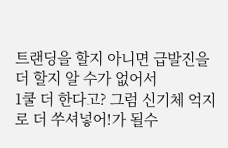트랜딩을 할지 아니면 급발진을 더 할지 알 수가 없어서
1쿨 더 한다고? 그럼 신기체 억지로 더 쑤셔넣어!가 될수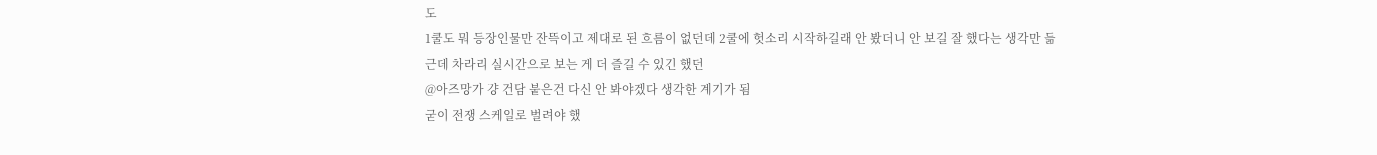도
1쿨도 뭐 등장인물만 잔뜩이고 제대로 된 흐름이 없던데 2쿨에 헛소리 시작하길래 안 봤더니 안 보길 잘 했다는 생각만 듦
근데 차라리 실시간으로 보는 게 더 즐길 수 있긴 했던
@아즈망가 걍 건담 붙은건 다신 안 봐야겠다 생각한 계기가 됨
굳이 전쟁 스케일로 벌려야 했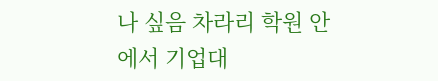나 싶음 차라리 학원 안에서 기업대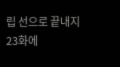립 선으로 끝내지
23화에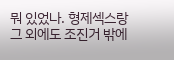뭐 있었나. 형제섹스랑 그 외에도 조진거 밖에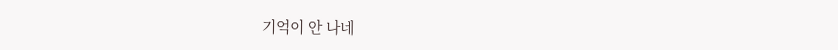기억이 안 나네